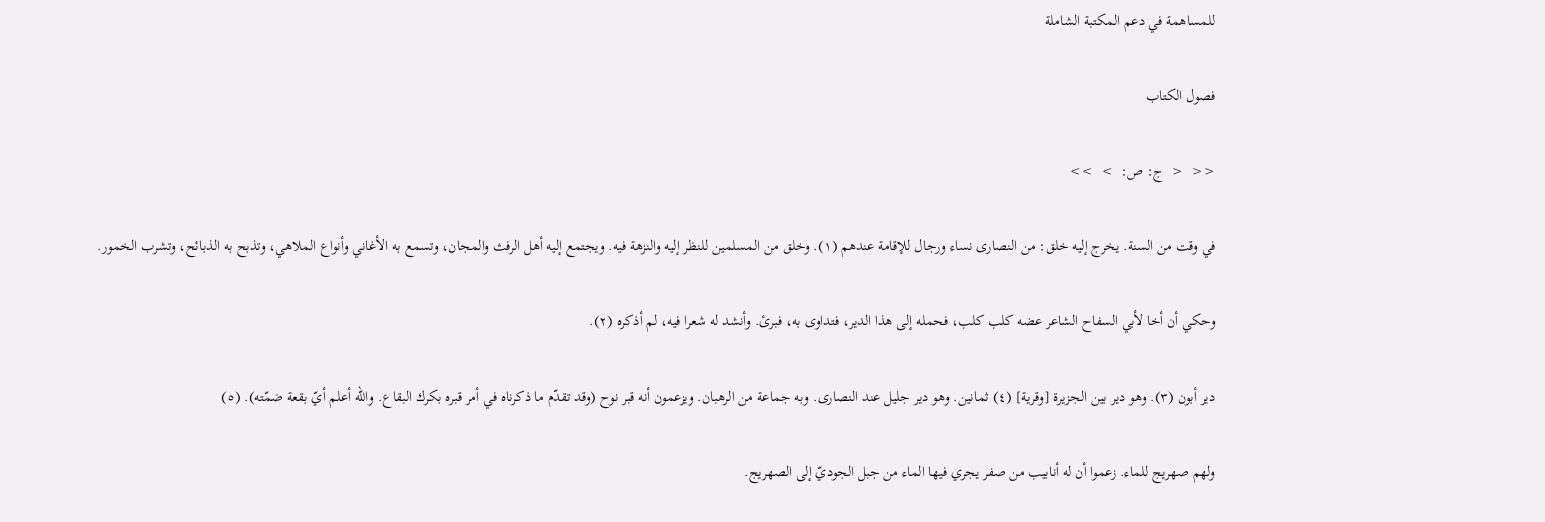للمساهمة في دعم المكتبة الشاملة

فصول الكتاب

<<  <  ج: ص:  >  >>

في وقت من السنة. يخرج إليه خلق: من النصارى نساء ورجال للإقامة عندهم (١). وخلق من المسلمين للنظر إليه والنزهة فيه. ويجتمع إليه أهل الرفث والمجان، وتسمع به الأغاني وأنواع الملاهي، وتذبح به الذبائح، وتشرب الخمور.

وحكي أن أخا لأبي السفاح الشاعر عضه كلب كلب، فحمله إلى هذا الدير، فتداوى به، فبرئ. وأنشد له شعرا فيه، لم أذكره (٢).

دير أبون (٣). وهو دير بين الجزيرة [وقرية] (٤) ثمانين. وهو دير جليل عند النصارى. وبه جماعة من الرهبان. ويزعمون أنه قبر نوح (وقد تقدّم ما ذكرناه في أمر قبره بكرك البقاع. والله أعلم أيّ بقعة ضمّته). (٥)

ولهم صهريج للماء. زعموا أن له أنابيب من صفر يجري فيها الماء من جبل الجوديّ إلى الصهريج.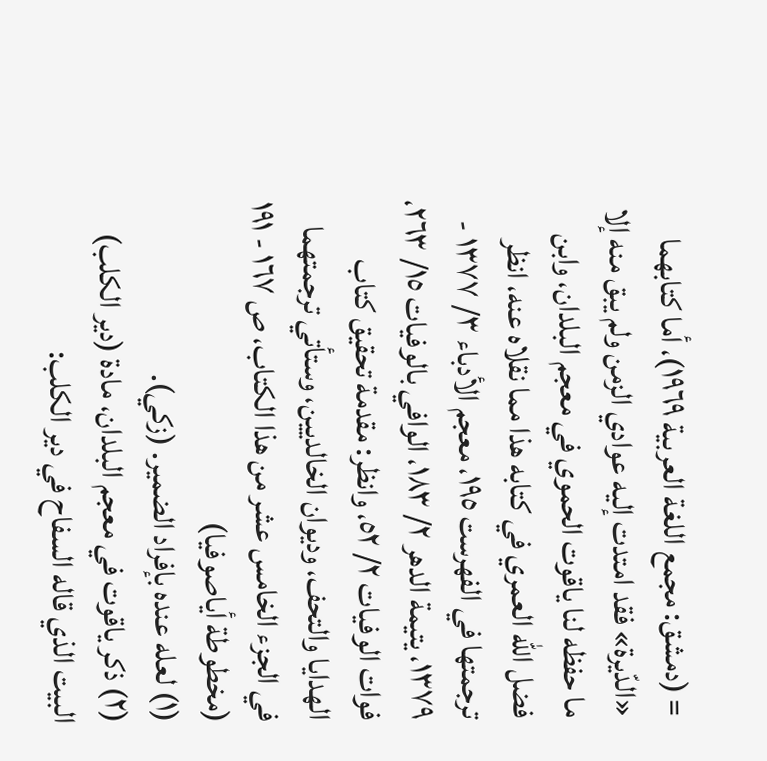= (دمشق: مجمع اللغة العربية ١٩٦٩)، أما كتابهما «الدّيرة» فقد امتدت إليه عوادي الزمن ولم يبق منه إلا ما حفظه لنا ياقوت الحموي في معجم البلدان، وابن فضل الله العمري في كتابه هذا مما نقلاه عنه، انظر ترجمتها في الفهرست ١٩٥، معجم الأدباء ٣/ ١٣٧٧ - ١٣٧٩، يتيمة الدهر ٢/ ١٨٣، الوافي بالوفيات ١٥/ ٢٦٣، فوات الوفيات ٢/ ٥٢، وانظر: مقدمة تحقيق كتاب الهدايا والتحف، وديوان الخالديين، وستأتي ترجمتهما في الجزء الخامس عشر من هذا الكتاب، ص ١٦٧ - ١٩١ (مخطوطة أياصوفيا)
(١) لعله عنده بإفراد الضمير. (زكي).
(٢) ذكر ياقوت في معجم البلدان، مادة (دير الكلب) البيت الذي قاله السفاح في دير الكلب: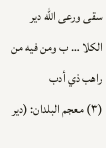سقى ورعى الله دير الكلا … ب ومن فيه من راهب ذي أدب
(٣) معجم البلدان: (دير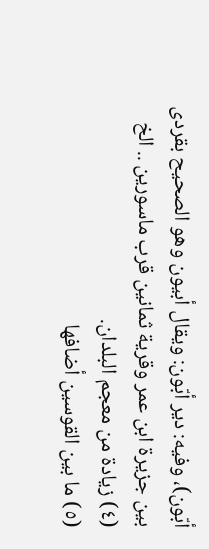أبّون)، وفيه: دير أبّون: ويقال أبيون وهو الصحيح بقردى بين جزيرة ابن عمر وقرية ثمانين قرب ماسورين .. الخ
(٤) زيادة من معجم البلدان.
(٥) ما بين القوسين أضافها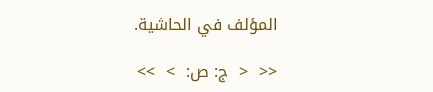المؤلف في الحاشية.

<<  <  ج: ص:  >  >>